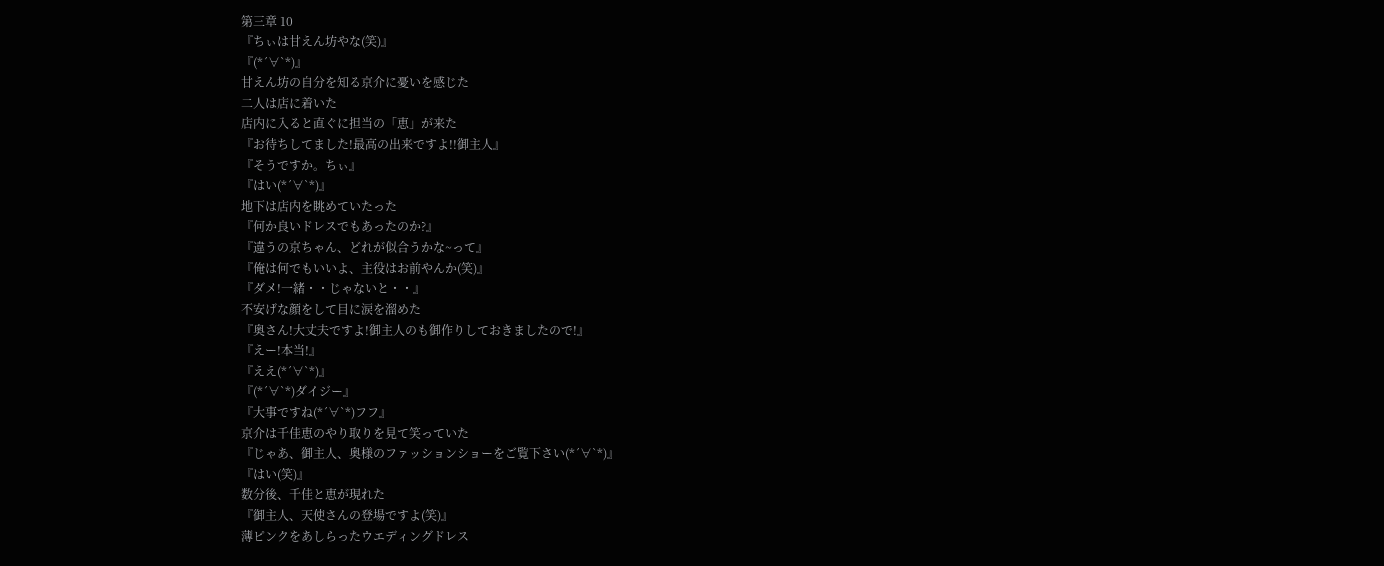第三章 10
『ちぃは甘えん坊やな(笑)』
『(*´∀`*)』
甘えん坊の自分を知る京介に憂いを感じた
二人は店に着いた
店内に入ると直ぐに担当の「恵」が来た
『お待ちしてました!最高の出来ですよ!!御主人』
『そうですか。ちぃ』
『はい(*´∀`*)』
地下は店内を眺めていたった
『何か良いドレスでもあったのか?』
『違うの京ちゃん、どれが似合うかな~って』
『俺は何でもいいよ、主役はお前やんか(笑)』
『ダメ!一緒・・じゃないと・・』
不安げな顔をして目に涙を溜めた
『奥さん!大丈夫ですよ!御主人のも御作りしておきましたので!』
『えー!本当!』
『ええ(*´∀`*)』
『(*´∀`*)ダイジー』
『大事ですね(*´∀`*)フフ』
京介は千佳恵のやり取りを見て笑っていた
『じゃあ、御主人、奥様のファッションショーをご覧下さい(*´∀`*)』
『はい(笑)』
数分後、千佳と恵が現れた
『御主人、天使さんの登場ですよ(笑)』
薄ピンクをあしらったウエディングドレス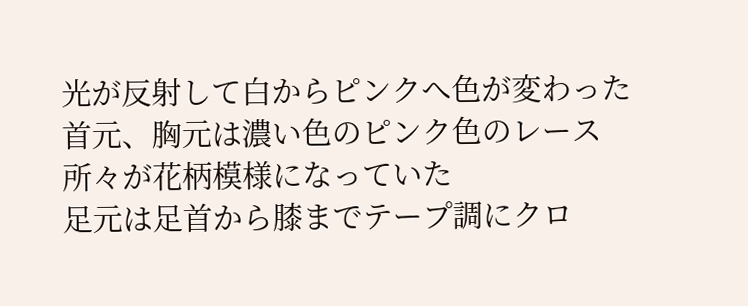光が反射して白からピンクへ色が変わった
首元、胸元は濃い色のピンク色のレース
所々が花柄模様になっていた
足元は足首から膝までテープ調にクロ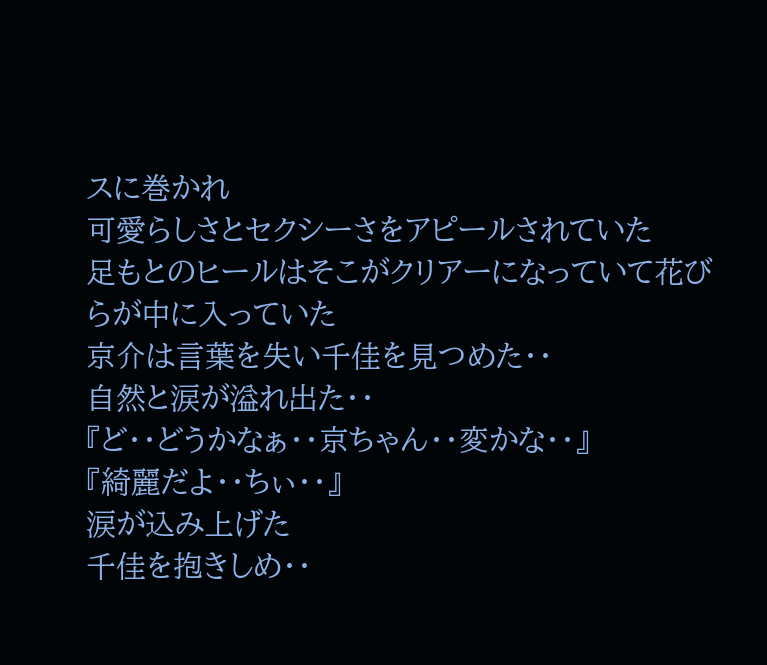スに巻かれ
可愛らしさとセクシーさをアピールされていた
足もとのヒールはそこがクリアーになっていて花びらが中に入っていた
京介は言葉を失い千佳を見つめた・・
自然と涙が溢れ出た・・
『ど・・どうかなぁ・・京ちゃん・・変かな・・』
『綺麗だよ・・ちぃ・・』
涙が込み上げた
千佳を抱きしめ・・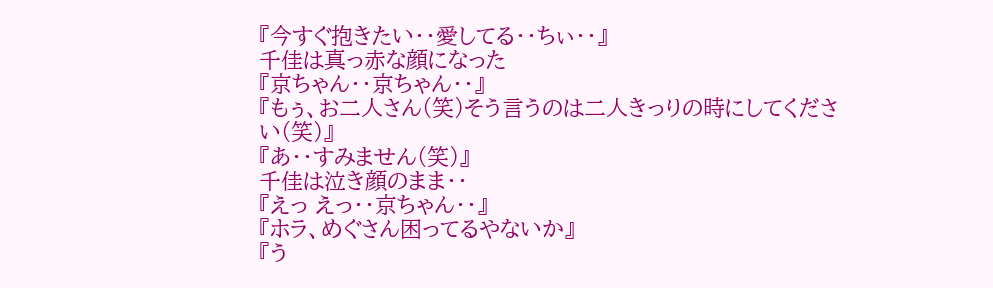『今すぐ抱きたい・・愛してる・・ちぃ・・』
千佳は真っ赤な顔になった
『京ちゃん・・京ちゃん・・』
『もぅ、お二人さん(笑)そう言うのは二人きっりの時にしてください(笑)』
『あ・・すみません(笑)』
千佳は泣き顔のまま・・
『えっ えっ・・京ちゃん・・』
『ホラ、めぐさん困ってるやないか』
『う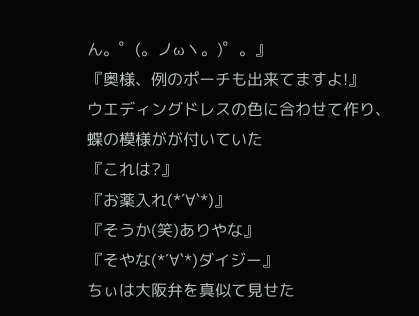ん。゜(。ノωヽ。)゜。』
『奥様、例のポーチも出来てますよ!』
ウエディングドレスの色に合わせて作り、蝶の模様がが付いていた
『これは?』
『お薬入れ(*´∀`*)』
『そうか(笑)ありやな』
『そやな(*´∀`*)ダイジー』
ちぃは大阪弁を真似て見せた